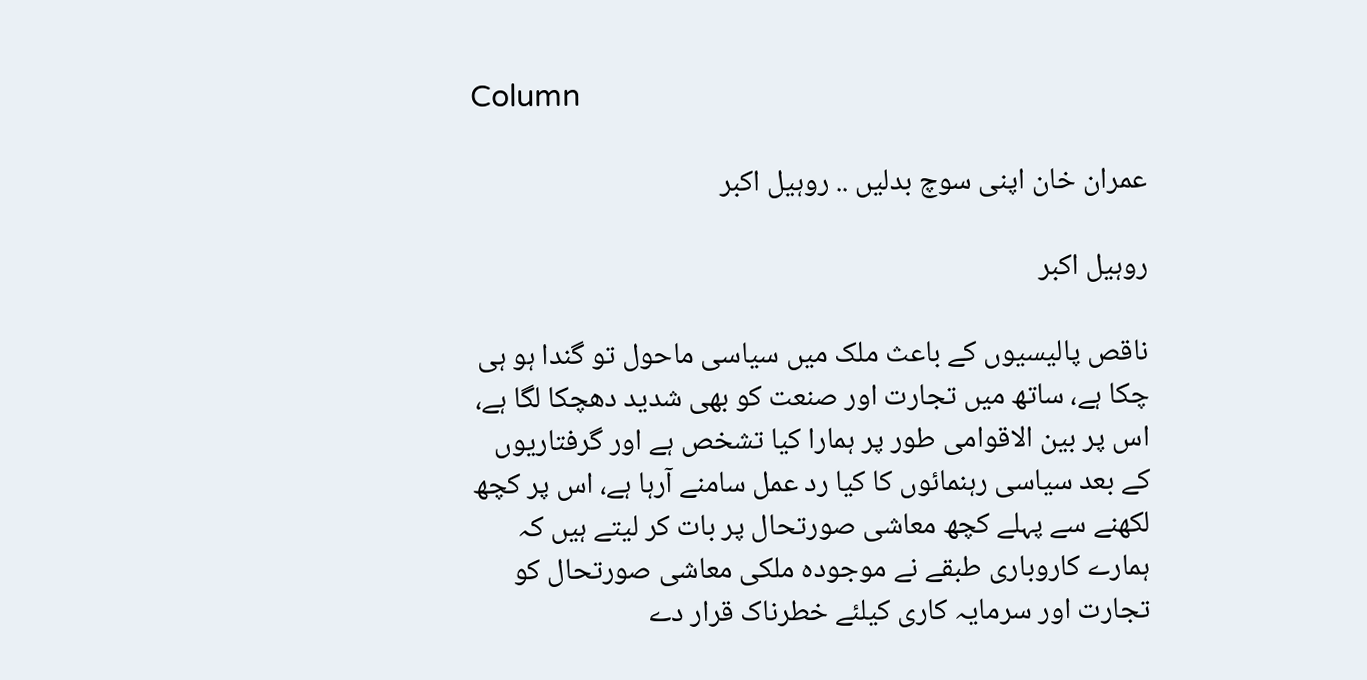Column

عمران خان اپنی سوچ بدلیں .. روہیل اکبر

روہیل اکبر

ناقص پالیسیوں کے باعث ملک میں سیاسی ماحول تو گندا ہو ہی چکا ہے، ساتھ میں تجارت اور صنعت کو بھی شدید دھچکا لگا ہے، اس پر بین الاقوامی طور پر ہمارا کیا تشخص ہے اور گرفتاریوں کے بعد سیاسی رہنمائوں کا کیا رد عمل سامنے آرہا ہے، اس پر کچھ لکھنے سے پہلے کچھ معاشی صورتحال پر بات کر لیتے ہیں کہ ہمارے کاروباری طبقے نے موجودہ ملکی معاشی صورتحال کو تجارت اور سرمایہ کاری کیلئے خطرناک قرار دے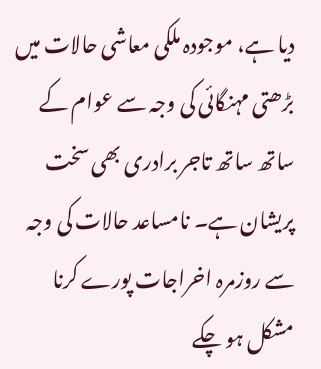دیا ہے، موجودہ ملکی معاشی حالات میں بڑھتی مہنگائی کی وجہ سے عوام کے ساتھ ساتھ تاجر برادری بھی سخت پریشان ہے۔ نامساعد حالات کی وجہ سے روزمرہ اخراجات پورے کرنا مشکل ہو چکے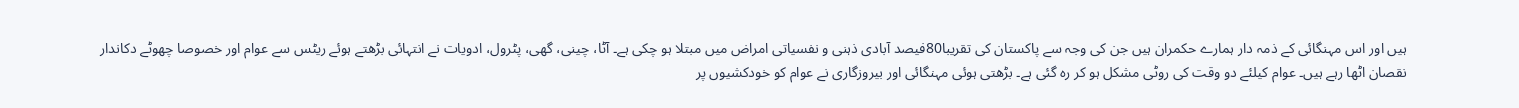ہیں اور اس مہنگائی کے ذمہ دار ہمارے حکمران ہیں جن کی وجہ سے پاکستان کی تقریبا80فیصد آبادی ذہنی و نفسیاتی امراض میں مبتلا ہو چکی ہے۔ آٹا، چینی، گھی، پٹرول، ادویات نے انتہائی بڑھتے ہوئے ریٹس سے عوام اور خصوصا چھوٹے دکاندار نقصان اٹھا رہے ہیں۔ عوام کیلئے دو وقت کی روٹی مشکل ہو کر رہ گئی ہے۔ بڑھتی ہوئی مہنگائی اور بیروزگاری نے عوام کو خودکشیوں پر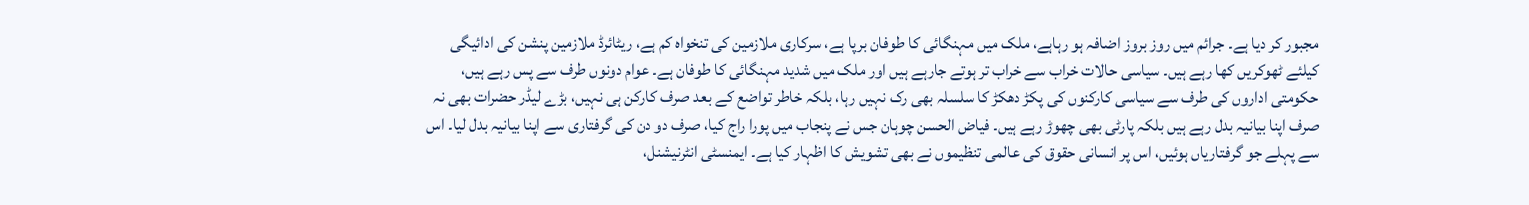مجبور کر دیا ہے۔ جرائم میں روز بروز اضافہ ہو رہاہے، ملک میں مہنگائی کا طوفان برپا ہے، سرکاری ملازمین کی تنخواہ کم ہے، ریٹائرڈ ملازمین پنشن کی ادائیگی کیلئے ٹھوکریں کھا رہے ہیں۔ سیاسی حالات خراب سے خراب تر ہوتے جارہے ہیں اور ملک میں شدید مہنگائی کا طوفان ہے۔ عوام دونوں طرف سے پس رہے ہیں، حکومتی اداروں کی طرف سے سیاسی کارکنوں کی پکڑ دھکڑ کا سلسلہ بھی رک نہیں رہا، بلکہ خاطر تواضع کے بعد صرف کارکن ہی نہیں، بڑے لیڈر حضرات بھی نہ صرف اپنا بیانیہ بدل رہے ہیں بلکہ پارٹی بھی چھوڑ رہے ہیں۔ فیاض الحسن چوہان جس نے پنجاب میں پورا راج کیا، صرف دو دن کی گرفتاری سے اپنا بیانیہ بدل لیا۔ اس سے پہلے جو گرفتاریاں ہوئیں، اس پر انسانی حقوق کی عالمی تنظیموں نے بھی تشویش کا اظہار کیا ہے۔ ایمنسٹی انٹرنیشنل،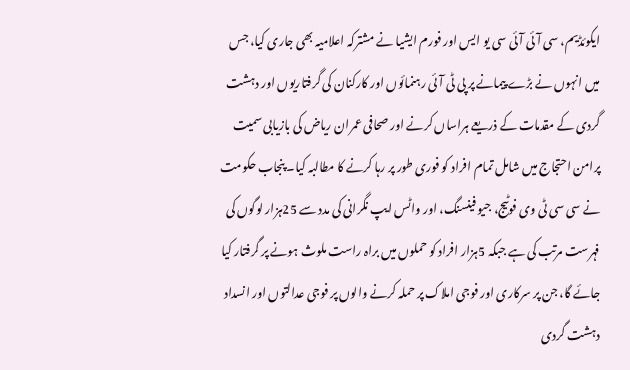ایکوئڈیم، سی آئی آئی سی یو ایس اور فورم ایشیا نے مشترکہ اعلامیہ بھی جاری کیا، جس میں انہوں نے بڑے پیمانے پر پی ٹی آئی رہنمائوں اور کارکنان کی گرفتاریوں اور دہشت گردی کے مقدمات کے ذریعے ہراساں کرنے اور صحافی عمران ریاض کی بازیابی سمیت پرامن احتجاج میں شامل تمام افراد کو فوری طور پر رہا کرنے کا مطالبہ کیا۔ پنجاب حکومت نے سی سی ٹی وی فوٹیج، جیو فینسنگ، اور واٹس ایپ نگرانی کی مدد سے 25ہزار لوگوں کی فہرست مرتب کی ہے جبکہ 5ہزار افراد کو حملوں میں براہ راست ملوث ہونے پر گرفتار کیا جائے گا، جن پر سرکاری اور فوجی املاک پر حملہ کرنے والوں پر فوجی عدالتوں اور انسداد دہشت گردی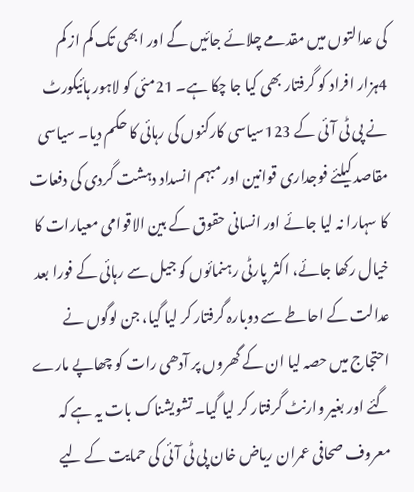کی عدالتوں میں مقدمے چلائے جائیں گے اور ابھی تک کم از کم 4ہزار افراد کو گرفتار بھی کیا جا چکا ہے۔ 21مئی کو لاہور ہائیکورٹ نے پی ٹی آئی کے 123سیاسی کارکنوں کی رہائی کا حکم دیا۔ سیاسی مقاصد کیلئے فوجداری قوانین اور مبہم انسداد دہشت گردی کی دفعات کا سہارا نہ لیا جائے اور انسانی حقوق کے بین الاقوامی معیارات کا خیال رکھا جائے، اکثر پارٹی رہنمائوں کو جیل سے رہائی کے فورا بعد عدالت کے احاطے سے دوبارہ گرفتار کر لیا گیا، جن لوگوں نے احتجاج میں حصہ لیا ان کے گھروں پر آدھی رات کو چھاپے مارے گئے اور بغیر وارنٹ گرفتار کر لیا گیا۔ تشویشناک بات یہ ہے کہ معروف صحافی عمران ریاض خان پی ٹی آئی کی حمایت کے لیے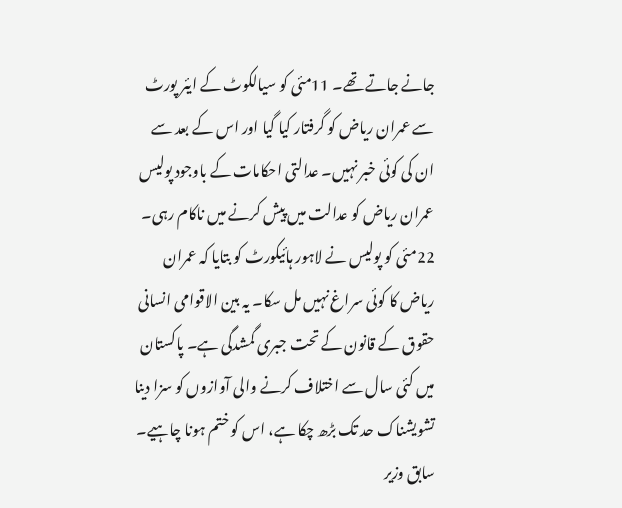جانے جاتے تھے۔ 11مئی کو سیالکوٹ کے ایئر پورٹ سے عمران ریاض کو گرفتار کیا گیا اور اس کے بعد سے ان کی کوئی خبر نہیں۔ عدالتی احکامات کے باوجود پولیس عمران ریاض کو عدالت میں پیش کرنے میں ناکام رہی۔ 22مئی کو پولیس نے لاہور ہائیکورٹ کو بتایا کہ عمران ریاض کا کوئی سراغ نہیں مل سکا۔ یہ بین الاقوامی انسانی حقوق کے قانون کے تحت جبری گمشدگی ہے۔ پاکستان میں کئی سال سے اختلاف کرنے والی آوازوں کو سزا دینا تشویشناک حد تک بڑھ چکا ہے، اس کو ختم ہونا چاہیے۔ سابق وزیر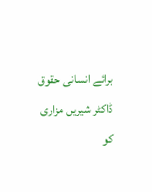برائے انسانی حقوق ڈاکٹر شیریں مزاری کو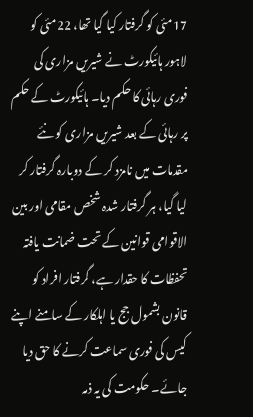17مئی کو گرفتار کیا گیا تھا، 22مئی کو لاہور ہائیکورٹ نے شیریں مزاری کی فوری رہائی کا حکم دیا۔ ہائیکورٹ کے حکم پر رہائی کے بعد شیریں مزاری کو نئے مقدمات میں نامزد کر کے دوبارہ گرفتار کر لیا گیا، ہر گرفتار شدہ شخص مقامی اور بین الاقوامی قوانین کے تحت ضمانت یافتہ تحفظات کا حقدار ہے، گرفتار افراد کو قانون بشمول جج یا اہلکار کے سامنے اپنے کیس کی فوری سماعت کرنے کا حق دیا جائے۔ حکومت کی یہ ذمہ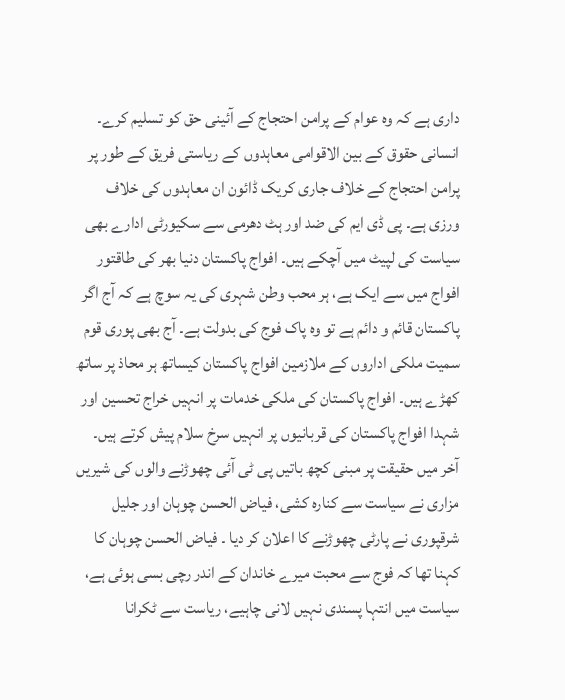داری ہے کہ وہ عوام کے پرامن احتجاج کے آئینی حق کو تسلیم کرے۔ انسانی حقوق کے بین الاقوامی معاہدوں کے ریاستی فریق کے طور پر پرامن احتجاج کے خلاف جاری کریک ڈائون ان معاہدوں کی خلاف ورزی ہے۔ پی ڈی ایم کی ضد اور ہٹ دھرمی سے سکیورٹی ادارے بھی سیاست کی لپیٹ میں آچکے ہیں۔ افواج پاکستان دنیا بھر کی طاقتور افواج میں سے ایک ہے، ہر محب وطن شہری کی یہ سوچ ہے کہ آج اگر پاکستان قائم و دائم ہے تو وہ پاک فوج کی بدولت ہے۔ آج بھی پوری قوم سمیت ملکی اداروں کے ملازمین افواج پاکستان کیساتھ ہر محاذ پر ساتھ کھڑے ہیں۔ افواج پاکستان کی ملکی خدمات پر انہیں خراج تحسین اور شہدا افواج پاکستان کی قربانیوں پر انہیں سرخ سلام پیش کرتے ہیں۔ آخر میں حقیقت پر مبنی کچھ باتیں پی ٹی آئی چھوڑنے والوں کی شیریں مزاری نے سیاست سے کنارہ کشی، فیاض الحسن چوہان اور جلیل شرقپوری نے پارٹی چھوڑنے کا اعلان کر دیا ۔ فیاض الحسن چوہان کا کہنا تھا کہ فوج سے محبت میرے خاندان کے اندر رچی بسی ہوئی ہے، سیاست میں انتہا پسندی نہیں لانی چاہیے، ریاست سے ٹکرانا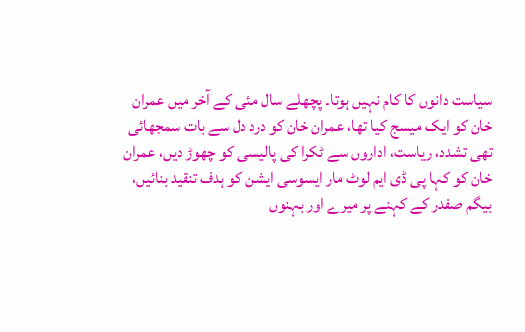سیاست دانوں کا کام نہیں ہوتا۔ پچھلے سال مئی کے آخر میں عمران خان کو ایک میسج کیا تھا، عمران خان کو درد دل سے بات سمجھائی تھی تشدد، ریاست، اداروں سے ٹکرا کی پالیسی کو چھوڑ دیں، عمران خان کو کہا پی ڈی ایم لوٹ مار ایسوسی ایشن کو ہدف تنقید بنائیں، بیگم صفدر کے کہنے پر میرے اور بہنوں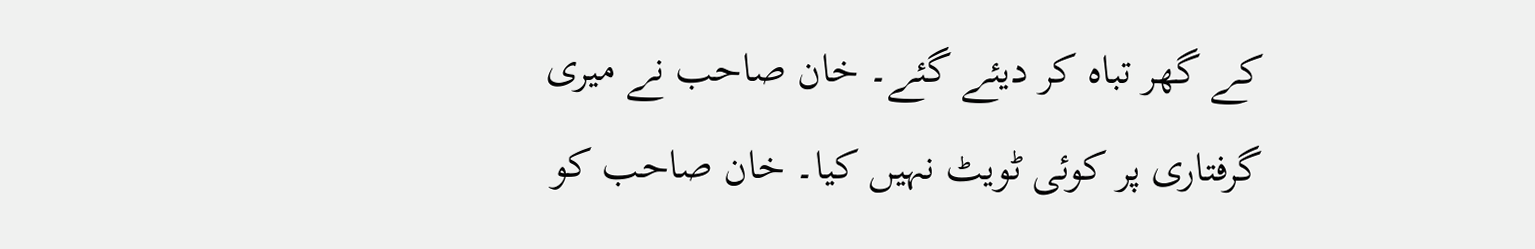کے گھر تباہ کر دیئے گئے۔ خان صاحب نے میری گرفتاری پر کوئی ٹویٹ نہیں کیا۔ خان صاحب کو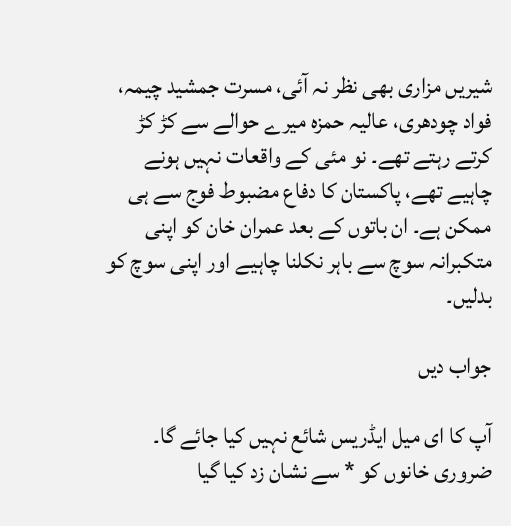شیریں مزاری بھی نظر نہ آئی، مسرت جمشید چیمہ، فواد چودھری، عالیہ حمزہ میرے حوالے سے کڑ کڑ کرتے رہتے تھے۔ نو مئی کے واقعات نہیں ہونے چاہیے تھے، پاکستان کا دفاع مضبوط فوج سے ہی ممکن ہے۔ ان باتوں کے بعد عمران خان کو اپنی متکبرانہ سوچ سے باہر نکلنا چاہیے اور اپنی سوچ کو بدلیں۔

جواب دیں

آپ کا ای میل ایڈریس شائع نہیں کیا جائے گا۔ ضروری خانوں کو * سے نشان زد کیا گیا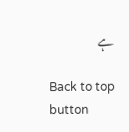ہے

Back to top button